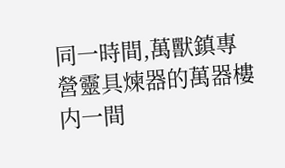同一時間,萬獸鎮專營靈具煉器的萬器樓内一間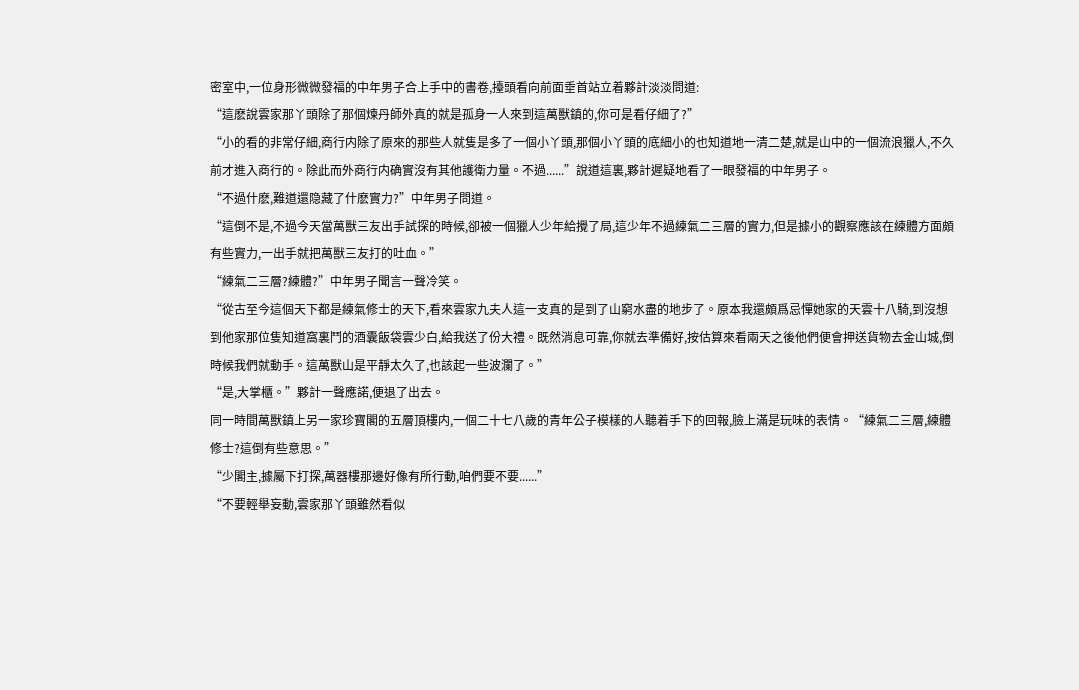密室中,一位身形微微發福的中年男子合上手中的書卷,擡頭看向前面垂首站立着夥計淡淡問道:
“這麽說雲家那丫頭除了那個煉丹師外真的就是孤身一人來到這萬獸鎮的,你可是看仔細了?”
“小的看的非常仔細,商行内除了原來的那些人就隻是多了一個小丫頭,那個小丫頭的底細小的也知道地一清二楚,就是山中的一個流浪獵人,不久前才進入商行的。除此而外商行内确實沒有其他護衛力量。不過......”說道這裏,夥計遲疑地看了一眼發福的中年男子。
“不過什麽,難道還隐藏了什麽實力?”中年男子問道。
“這倒不是,不過今天當萬獸三友出手試探的時候,卻被一個獵人少年給攪了局,這少年不過練氣二三層的實力,但是據小的觀察應該在練體方面頗有些實力,一出手就把萬獸三友打的吐血。”
“練氣二三層?練體?”中年男子聞言一聲冷笑。
“從古至今這個天下都是練氣修士的天下,看來雲家九夫人這一支真的是到了山窮水盡的地步了。原本我還頗爲忌憚她家的天雲十八騎,到沒想到他家那位隻知道窩裏鬥的酒囊飯袋雲少白,給我送了份大禮。既然消息可靠,你就去準備好,按估算來看兩天之後他們便會押送貨物去金山城,倒時候我們就動手。這萬獸山是平靜太久了,也該起一些波瀾了。”
“是,大掌櫃。”夥計一聲應諾,便退了出去。
同一時間萬獸鎮上另一家珍寶閣的五層頂樓内,一個二十七八歲的青年公子模樣的人聽着手下的回報,臉上滿是玩味的表情。“練氣二三層,練體修士?這倒有些意思。”
“少閣主,據屬下打探,萬器樓那邊好像有所行動,咱們要不要......”
“不要輕舉妄動,雲家那丫頭雖然看似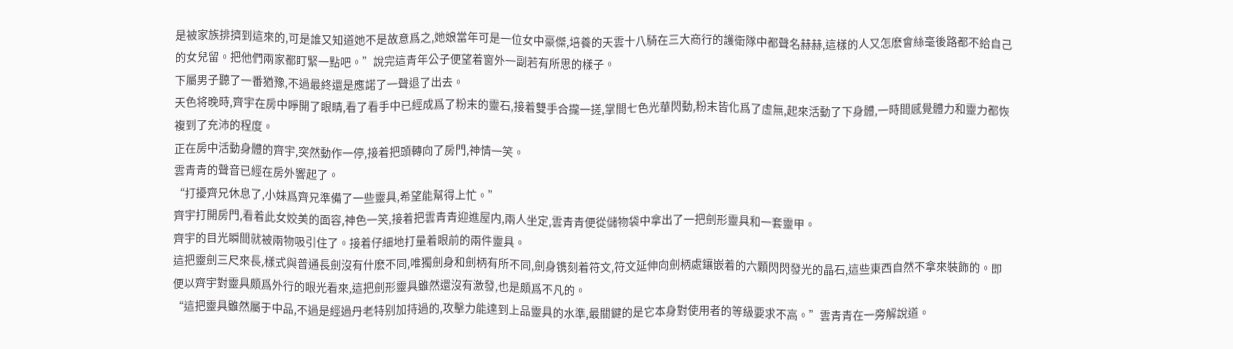是被家族排擠到這來的,可是誰又知道她不是故意爲之,她娘當年可是一位女中豪傑,培養的天雲十八騎在三大商行的護衛隊中都聲名赫赫,這樣的人又怎麽會絲毫後路都不給自己的女兒留。把他們兩家都盯緊一點吧。”說完這青年公子便望着窗外一副若有所思的樣子。
下屬男子聽了一番猶豫,不過最終還是應諾了一聲退了出去。
天色将晚時,齊宇在房中睜開了眼睛,看了看手中已經成爲了粉末的靈石,接着雙手合攏一搓,掌間七色光華閃動,粉末皆化爲了虛無,起來活動了下身體,一時間感覺體力和靈力都恢複到了充沛的程度。
正在房中活動身體的齊宇,突然動作一停,接着把頭轉向了房門,神情一笑。
雲青青的聲音已經在房外響起了。
“打擾齊兄休息了,小妹爲齊兄準備了一些靈具,希望能幫得上忙。”
齊宇打開房門,看着此女姣美的面容,神色一笑,接着把雲青青迎進屋内,兩人坐定,雲青青便從儲物袋中拿出了一把劍形靈具和一套靈甲。
齊宇的目光瞬間就被兩物吸引住了。接着仔細地打量着眼前的兩件靈具。
這把靈劍三尺來長,樣式與普通長劍沒有什麽不同,唯獨劍身和劍柄有所不同,劍身镌刻着符文,符文延伸向劍柄處鑲嵌着的六顆閃閃發光的晶石,這些東西自然不拿來裝飾的。即便以齊宇對靈具頗爲外行的眼光看來,這把劍形靈具雖然還沒有激發,也是頗爲不凡的。
“這把靈具雖然屬于中品,不過是經過丹老特别加持過的,攻擊力能達到上品靈具的水準,最關鍵的是它本身對使用者的等級要求不高。”雲青青在一旁解說道。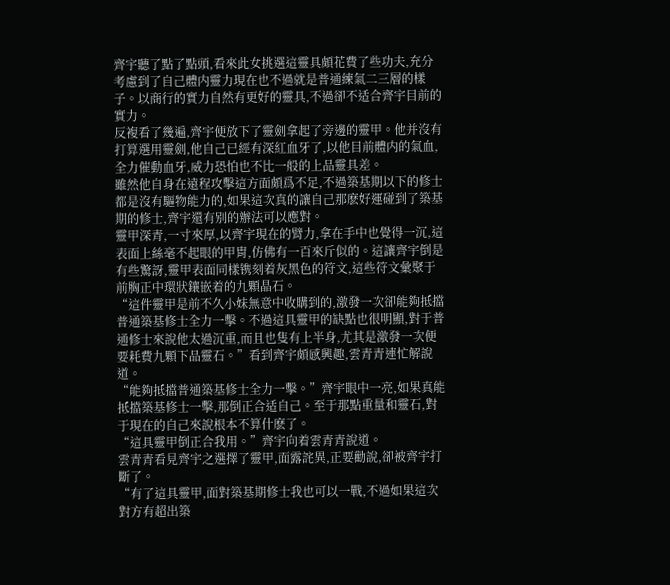齊宇聽了點了點頭,看來此女挑選這靈具頗花費了些功夫,充分考慮到了自己體内靈力現在也不過就是普通練氣二三層的樣子。以商行的實力自然有更好的靈具,不過卻不适合齊宇目前的實力。
反複看了幾遍,齊宇便放下了靈劍拿起了旁邊的靈甲。他并沒有打算選用靈劍,他自己已經有深紅血牙了,以他目前體内的氣血,全力催動血牙,威力恐怕也不比一般的上品靈具差。
雖然他自身在遠程攻擊這方面頗爲不足,不過築基期以下的修士都是沒有驅物能力的,如果這次真的讓自己那麽好運碰到了築基期的修士,齊宇還有别的辦法可以應對。
靈甲深青,一寸來厚,以齊宇現在的臂力,拿在手中也覺得一沉,這表面上絲毫不起眼的甲胄,仿佛有一百來斤似的。這讓齊宇倒是有些驚訝,靈甲表面同樣镌刻着灰黑色的符文,這些符文彙聚于前胸正中環狀鑲嵌着的九顆晶石。
“這件靈甲是前不久小妹無意中收購到的,激發一次卻能夠抵擋普通築基修士全力一擊。不過這具靈甲的缺點也很明顯,對于普通修士來說他太過沉重,而且也隻有上半身,尤其是激發一次便要耗費九顆下品靈石。”看到齊宇頗感興趣,雲青青連忙解說道。
“能夠抵擋普通築基修士全力一擊。”齊宇眼中一亮,如果真能抵擋築基修士一擊,那倒正合适自己。至于那點重量和靈石,對于現在的自己來說根本不算什麽了。
“這具靈甲倒正合我用。”齊宇向着雲青青說道。
雲青青看見齊宇之選擇了靈甲,面露詫異,正要勸說,卻被齊宇打斷了。
“有了這具靈甲,面對築基期修士我也可以一戰,不過如果這次對方有超出築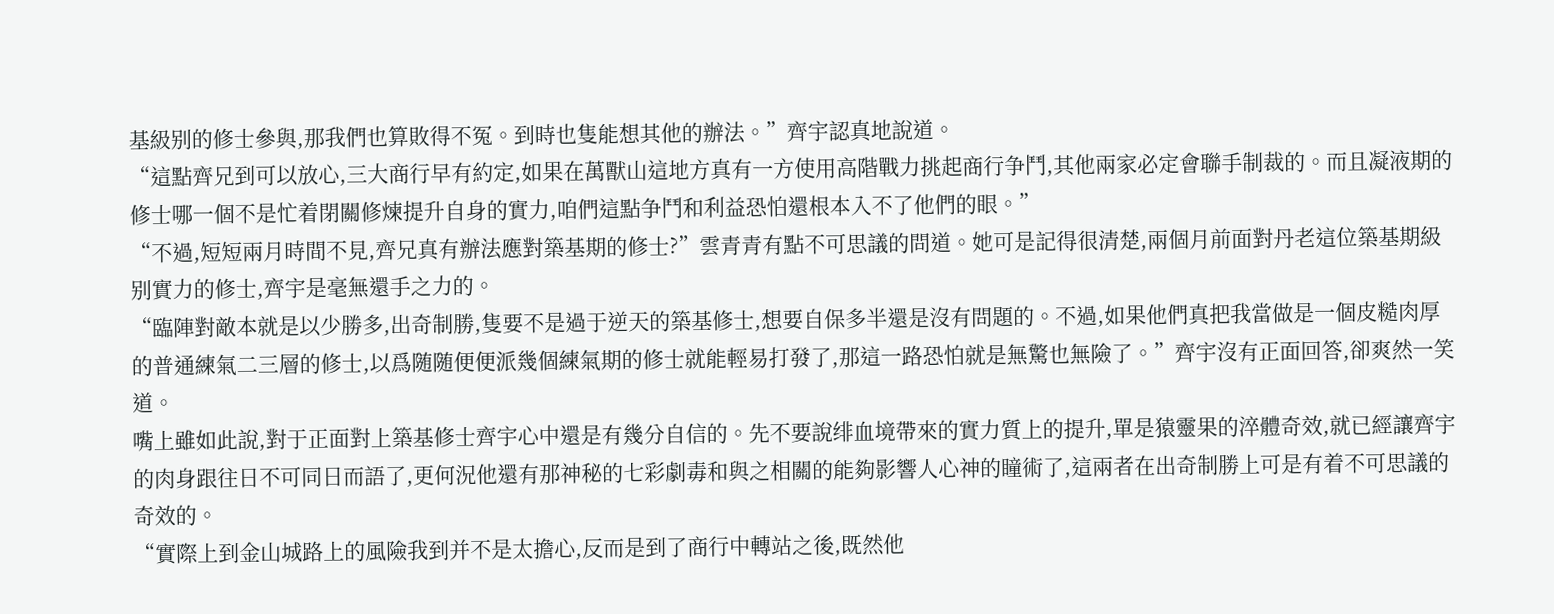基級别的修士參與,那我們也算敗得不冤。到時也隻能想其他的辦法。”齊宇認真地說道。
“這點齊兄到可以放心,三大商行早有約定,如果在萬獸山這地方真有一方使用高階戰力挑起商行争鬥,其他兩家必定會聯手制裁的。而且凝液期的修士哪一個不是忙着閉關修煉提升自身的實力,咱們這點争鬥和利益恐怕還根本入不了他們的眼。”
“不過,短短兩月時間不見,齊兄真有辦法應對築基期的修士?”雲青青有點不可思議的問道。她可是記得很清楚,兩個月前面對丹老這位築基期級别實力的修士,齊宇是毫無還手之力的。
“臨陣對敵本就是以少勝多,出奇制勝,隻要不是過于逆天的築基修士,想要自保多半還是沒有問題的。不過,如果他們真把我當做是一個皮糙肉厚的普通練氣二三層的修士,以爲随随便便派幾個練氣期的修士就能輕易打發了,那這一路恐怕就是無驚也無險了。”齊宇沒有正面回答,卻爽然一笑道。
嘴上雖如此說,對于正面對上築基修士齊宇心中還是有幾分自信的。先不要說绯血境帶來的實力質上的提升,單是猿靈果的淬體奇效,就已經讓齊宇的肉身跟往日不可同日而語了,更何況他還有那神秘的七彩劇毒和與之相關的能夠影響人心神的瞳術了,這兩者在出奇制勝上可是有着不可思議的奇效的。
“實際上到金山城路上的風險我到并不是太擔心,反而是到了商行中轉站之後,既然他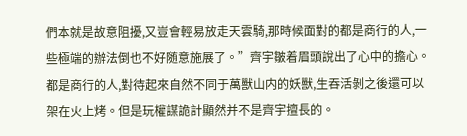們本就是故意阻擾,又豈會輕易放走天雲騎,那時候面對的都是商行的人,一些極端的辦法倒也不好随意施展了。”齊宇皺着眉頭說出了心中的擔心。
都是商行的人,對待起來自然不同于萬獸山内的妖獸,生吞活剝之後還可以架在火上烤。但是玩權謀詭計顯然并不是齊宇擅長的。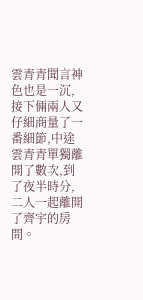雲青青聞言神色也是一沉,接下倆兩人又仔細商量了一番細節,中途雲青青單獨離開了數次,到了夜半時分,二人一起離開了齊宇的房間。